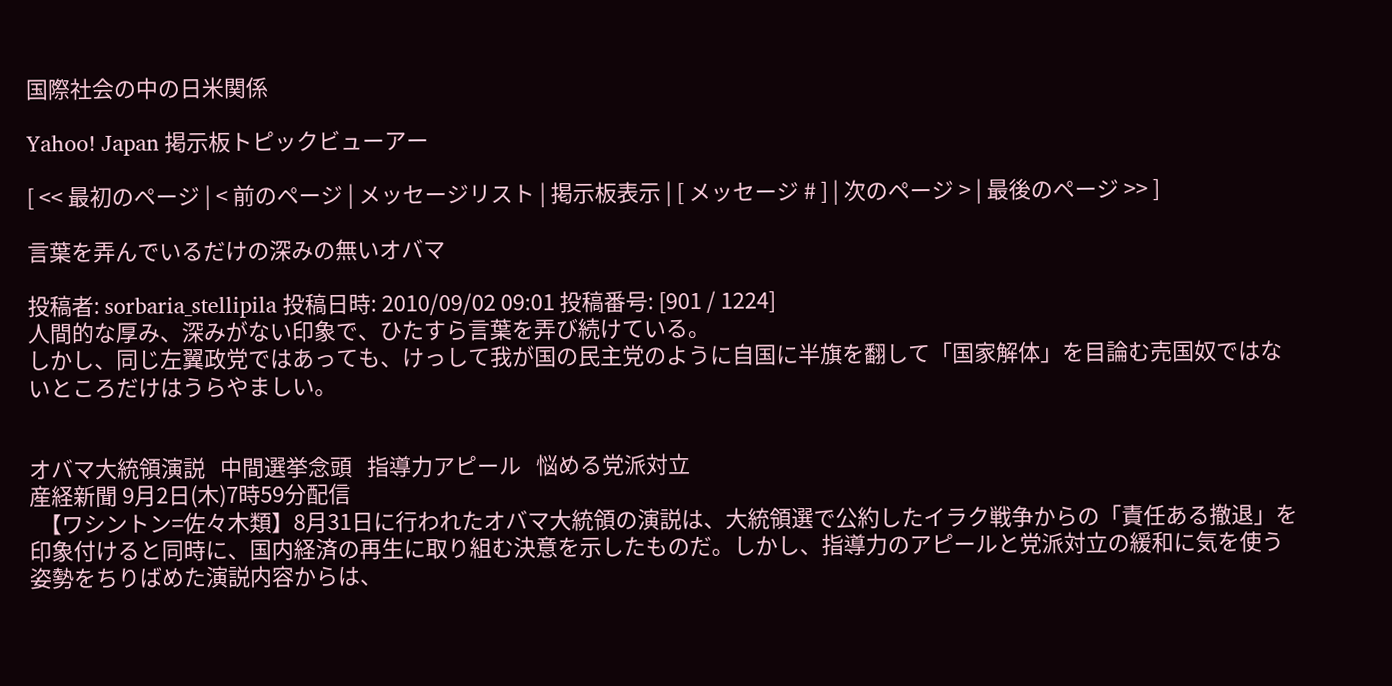国際社会の中の日米関係

Yahoo! Japan 掲示板トピックビューアー

[ << 最初のページ | < 前のページ | メッセージリスト | 掲示板表示 | [ メッセージ # ] | 次のページ > | 最後のページ >> ]

言葉を弄んでいるだけの深みの無いオバマ

投稿者: sorbaria_stellipila 投稿日時: 2010/09/02 09:01 投稿番号: [901 / 1224]
人間的な厚み、深みがない印象で、ひたすら言葉を弄び続けている。
しかし、同じ左翼政党ではあっても、けっして我が国の民主党のように自国に半旗を翻して「国家解体」を目論む売国奴ではないところだけはうらやましい。


オバマ大統領演説   中間選挙念頭   指導力アピール   悩める党派対立
産経新聞 9月2日(木)7時59分配信
  【ワシントン=佐々木類】8月31日に行われたオバマ大統領の演説は、大統領選で公約したイラク戦争からの「責任ある撤退」を印象付けると同時に、国内経済の再生に取り組む決意を示したものだ。しかし、指導力のアピールと党派対立の緩和に気を使う姿勢をちりばめた演説内容からは、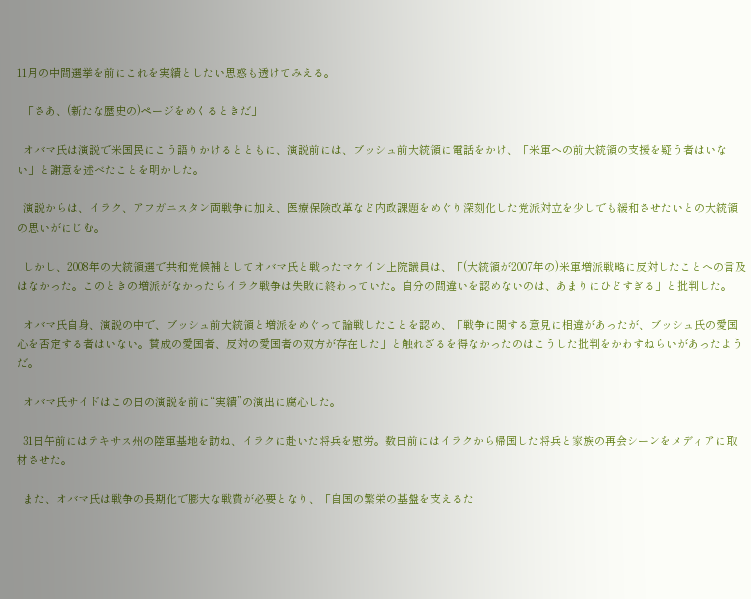11月の中間選挙を前にこれを実績としたい思惑も透けてみえる。

  「さあ、(新たな歴史の)ページをめくるときだ」

  オバマ氏は演説で米国民にこう語りかけるとともに、演説前には、ブッシュ前大統領に電話をかけ、「米軍への前大統領の支援を疑う者はいない」と謝意を述べたことを明かした。

  演説からは、イラク、アフガニスタン両戦争に加え、医療保険改革など内政課題をめぐり深刻化した党派対立を少しでも緩和させたいとの大統領の思いがにじむ。

  しかし、2008年の大統領選で共和党候補としてオバマ氏と戦ったマケイン上院議員は、「(大統領が2007年の)米軍増派戦略に反対したことへの言及はなかった。このときの増派がなかったらイラク戦争は失敗に終わっていた。自分の間違いを認めないのは、あまりにひどすぎる」と批判した。

  オバマ氏自身、演説の中で、ブッシュ前大統領と増派をめぐって論戦したことを認め、「戦争に関する意見に相違があったが、ブッシュ氏の愛国心を否定する者はいない。賛成の愛国者、反対の愛国者の双方が存在した」と触れざるを得なかったのはこうした批判をかわすねらいがあったようだ。

  オバマ氏サイドはこの日の演説を前に“実績”の演出に腐心した。

  31日午前にはテキサス州の陸軍基地を訪ね、イラクに赴いた将兵を慰労。数日前にはイラクから帰国した将兵と家族の再会シーンをメディアに取材させた。

  また、オバマ氏は戦争の長期化で膨大な戦費が必要となり、「自国の繁栄の基盤を支えるた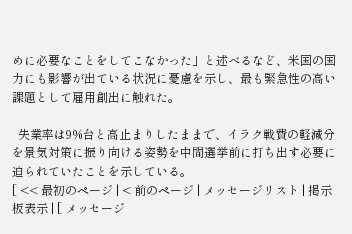めに必要なことをしてこなかった」と述べるなど、米国の国力にも影響が出ている状況に憂慮を示し、最も緊急性の高い課題として雇用創出に触れた。

  失業率は9%台と高止まりしたままで、イラク戦費の軽減分を景気対策に振り向ける姿勢を中間選挙前に打ち出す必要に迫られていたことを示している。
[ << 最初のページ | < 前のページ | メッセージリスト | 掲示板表示 | [ メッセージ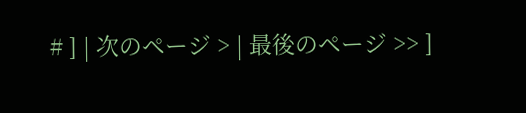# ] | 次のページ > | 最後のページ >> ]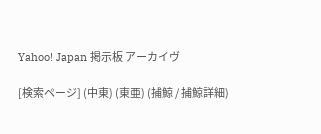Yahoo! Japan 掲示板 アーカイヴ

[検索ページ] (中東) (東亜) (捕鯨 / 捕鯨詳細)